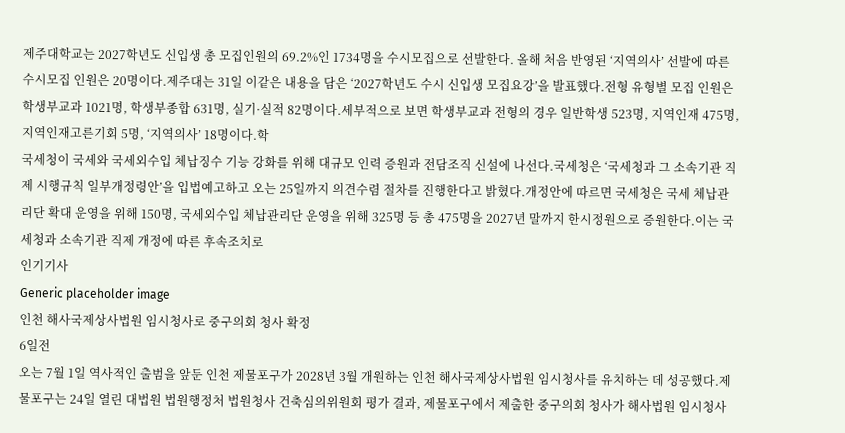제주대학교는 2027학년도 신입생 총 모집인원의 69.2%인 1734명을 수시모집으로 선발한다. 올해 처음 반영된 ‘지역의사’ 선발에 따른 수시모집 인원은 20명이다.제주대는 31일 이같은 내용을 담은 ‘2027학년도 수시 신입생 모집요강’을 발표했다.전형 유형별 모집 인원은 학생부교과 1021명, 학생부종합 631명, 실기·실적 82명이다.세부적으로 보면 학생부교과 전형의 경우 일반학생 523명, 지역인재 475명, 지역인재고른기회 5명, ‘지역의사’ 18명이다.학
국세청이 국세와 국세외수입 체납징수 기능 강화를 위해 대규모 인력 증원과 전담조직 신설에 나선다.국세청은 ‘국세청과 그 소속기관 직제 시행규칙 일부개정령안’을 입법예고하고 오는 25일까지 의견수렴 절차를 진행한다고 밝혔다.개정안에 따르면 국세청은 국세 체납관리단 확대 운영을 위해 150명, 국세외수입 체납관리단 운영을 위해 325명 등 총 475명을 2027년 말까지 한시정원으로 증원한다.이는 국세청과 소속기관 직제 개정에 따른 후속조치로
인기기사
Generic placeholder image
인천 해사국제상사법원 임시청사로 중구의회 청사 확정
6일전
오는 7월 1일 역사적인 출범을 앞둔 인천 제물포구가 2028년 3월 개원하는 인천 해사국제상사법원 임시청사를 유치하는 데 성공했다.제물포구는 24일 열린 대법원 법원행정처 법원청사 건축심의위원회 평가 결과, 제물포구에서 제출한 중구의회 청사가 해사법원 임시청사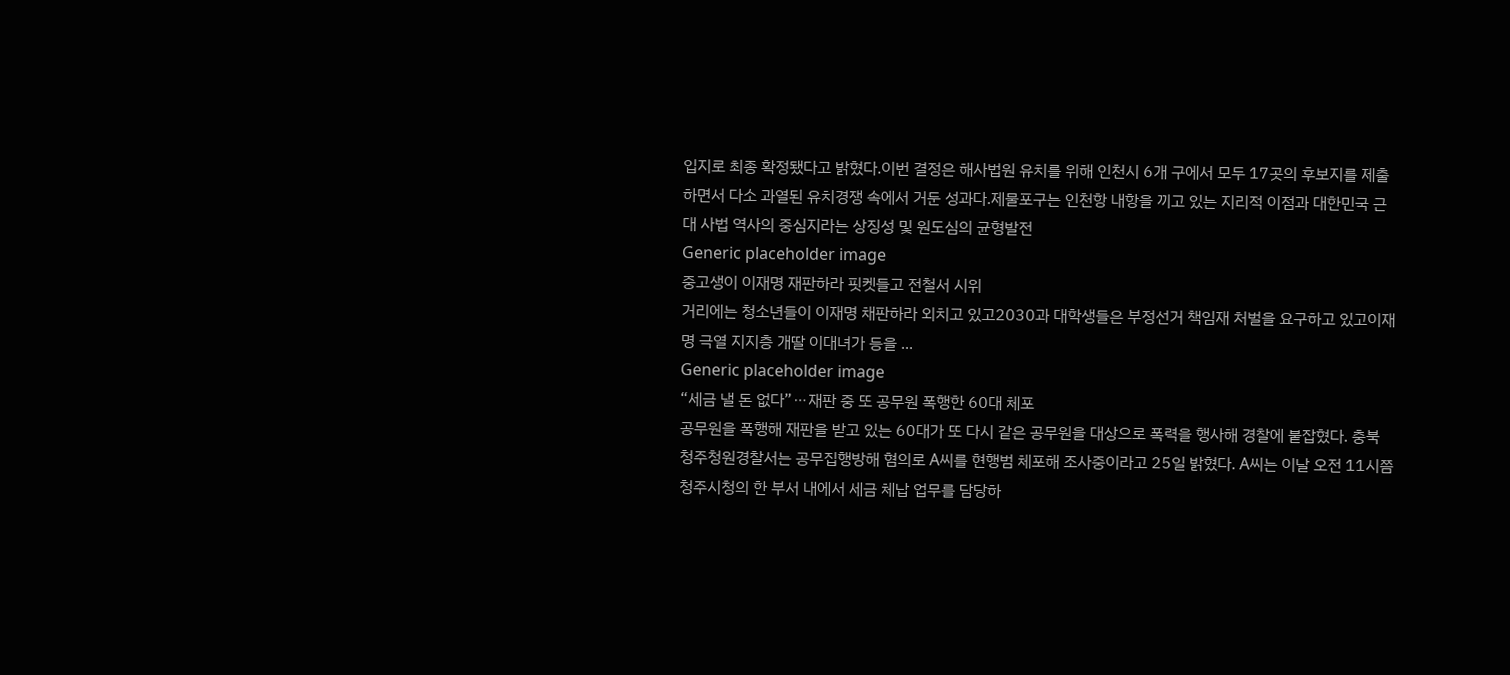입지로 최종 확정됐다고 밝혔다.이번 결정은 해사법원 유치를 위해 인천시 6개 구에서 모두 17곳의 후보지를 제출하면서 다소 과열된 유치경쟁 속에서 거둔 성과다.제물포구는 인천항 내항을 끼고 있는 지리적 이점과 대한민국 근대 사법 역사의 중심지라는 상징성 및 원도심의 균형발전
Generic placeholder image
중고생이 이재명 재판하라 핏켓들고 전철서 시위
거리에는 청소년들이 이재명 채판하라 외치고 있고2030과 대학생들은 부정선거 책임재 처벌을 요구하고 있고이재명 극열 지지층 개딸 이대녀가 등을 ...
Generic placeholder image
“세금 낼 돈 없다”⋯재판 중 또 공무원 폭행한 60대 체포
공무원을 폭행해 재판을 받고 있는 60대가 또 다시 같은 공무원을 대상으로 폭력을 행사해 경찰에 붙잡혔다. 충북 청주청원경찰서는 공무집행방해 혐의로 A씨를 현행범 체포해 조사중이라고 25일 밝혔다. A씨는 이날 오전 11시쯤 청주시청의 한 부서 내에서 세금 체납 업무를 담당하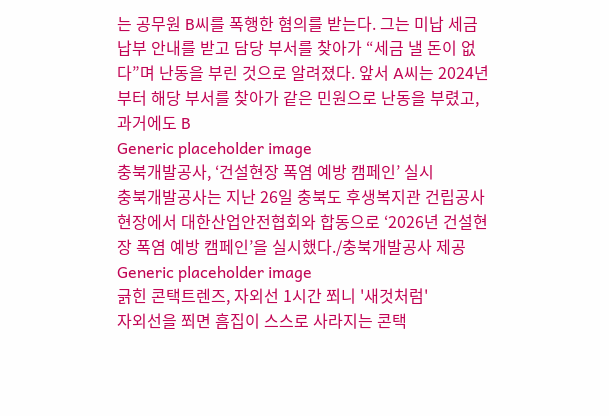는 공무원 B씨를 폭행한 혐의를 받는다. 그는 미납 세금 납부 안내를 받고 담당 부서를 찾아가 “세금 낼 돈이 없다”며 난동을 부린 것으로 알려졌다. 앞서 A씨는 2024년부터 해당 부서를 찾아가 같은 민원으로 난동을 부렸고, 과거에도 B
Generic placeholder image
충북개발공사, ‘건설현장 폭염 예방 캠페인’ 실시
충북개발공사는 지난 26일 충북도 후생복지관 건립공사 현장에서 대한산업안전협회와 합동으로 ‘2026년 건설현장 폭염 예방 캠페인’을 실시했다./충북개발공사 제공
Generic placeholder image
긁힌 콘택트렌즈, 자외선 1시간 쬐니 '새것처럼'
자외선을 쬐면 흠집이 스스로 사라지는 콘택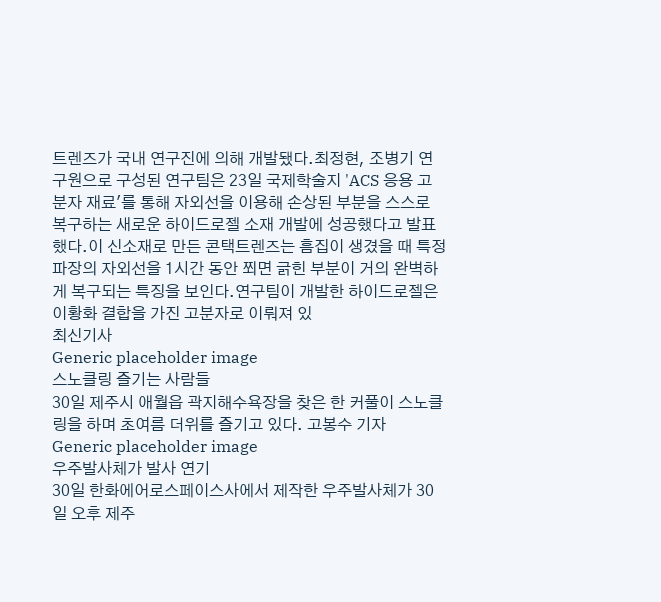트렌즈가 국내 연구진에 의해 개발됐다.최정현, 조병기 연구원으로 구성된 연구팀은 23일 국제학술지 'ACS 응용 고분자 재료'를 통해 자외선을 이용해 손상된 부분을 스스로 복구하는 새로운 하이드로젤 소재 개발에 성공했다고 발표했다.이 신소재로 만든 콘택트렌즈는 흠집이 생겼을 때 특정 파장의 자외선을 1시간 동안 쬐면 긁힌 부분이 거의 완벽하게 복구되는 특징을 보인다.연구팀이 개발한 하이드로젤은 이황화 결합을 가진 고분자로 이뤄져 있
최신기사
Generic placeholder image
스노클링 즐기는 사람들
30일 제주시 애월읍 곽지해수욕장을 찾은 한 커풀이 스노클링을 하며 초여름 더위를 즐기고 있다. 고봉수 기자
Generic placeholder image
우주발사체가 발사 연기
30일 한화에어로스페이스사에서 제작한 우주발사체가 30일 오후 제주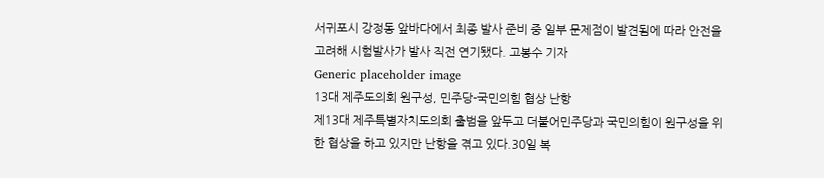서귀포시 강정동 앞바다에서 최종 발사 준비 중 일부 문제점이 발견됨에 따라 안전을 고려해 시험발사가 발사 직전 연기됐다. 고봉수 기자
Generic placeholder image
13대 제주도의회 원구성, 민주당-국민의힘 협상 난항
제13대 제주특별자치도의회 출범을 앞두고 더불어민주당과 국민의힘이 원구성을 위한 협상을 하고 있지만 난항을 겪고 있다.30일 복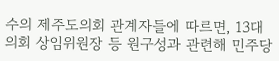수의 제주도의회 관계자들에 따르면, 13대 의회 상임위원장 등 원구성과 관련해 민주당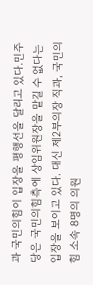과 국민의힘이 입장을 평행선을 달리고 있다.민주당은 국민의힘측에 상임위원장을 맡길 수 없다는 입장을 보이고 있다. 대신 제2부의장 직과, 국민의힘 소속 8명의 의원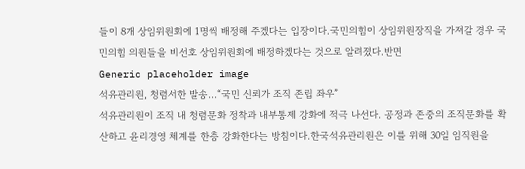들이 8개 상임위원회에 1명씩 배정해 주겠다는 입장이다.국민의힘이 상임위원장직을 가져갈 경우 국민의힘 의원들을 비선호 상임위원회에 배정하겠다는 것으로 알려졌다.반면
Generic placeholder image
석유관리원, 청렴서한 발송…“국민 신뢰가 조직 존립 좌우”
석유관리원이 조직 내 청렴문화 정착과 내부통제 강화에 적극 나선다. 공정과 존중의 조직문화를 확산하고 윤리경영 체계를 한층 강화한다는 방침이다.한국석유관리원은 이를 위해 30일 임직원을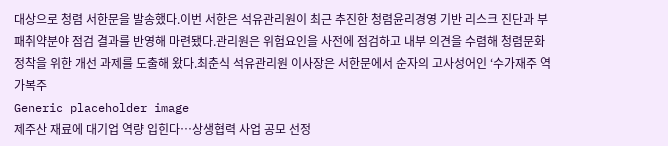대상으로 청렴 서한문을 발송했다.이번 서한은 석유관리원이 최근 추진한 청렴윤리경영 기반 리스크 진단과 부패취약분야 점검 결과를 반영해 마련됐다.관리원은 위험요인을 사전에 점검하고 내부 의견을 수렴해 청렴문화 정착을 위한 개선 과제를 도출해 왔다.최춘식 석유관리원 이사장은 서한문에서 순자의 고사성어인 ‘수가재주 역가복주
Generic placeholder image
제주산 재료에 대기업 역량 입힌다…상생협력 사업 공모 선정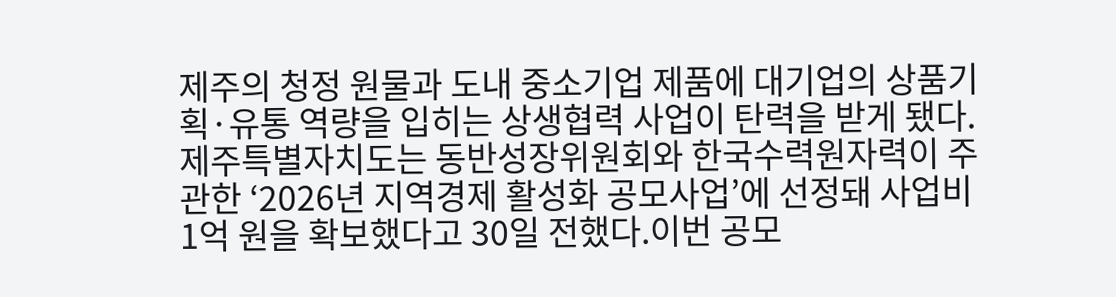제주의 청정 원물과 도내 중소기업 제품에 대기업의 상품기획·유통 역량을 입히는 상생협력 사업이 탄력을 받게 됐다.제주특별자치도는 동반성장위원회와 한국수력원자력이 주관한 ‘2026년 지역경제 활성화 공모사업’에 선정돼 사업비 1억 원을 확보했다고 30일 전했다.이번 공모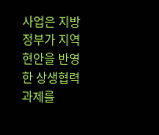사업은 지방정부가 지역 현안을 반영한 상생협력 과제를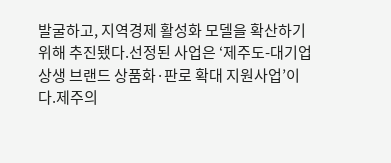발굴하고, 지역경제 활성화 모델을 확산하기 위해 추진됐다.선정된 사업은 ‘제주도-대기업 상생 브랜드 상품화·판로 확대 지원사업’이다.제주의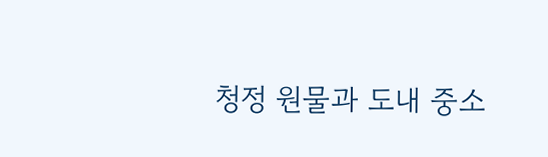청정 원물과 도내 중소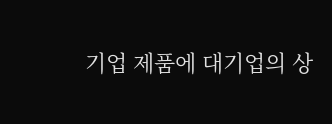기업 제품에 대기업의 상